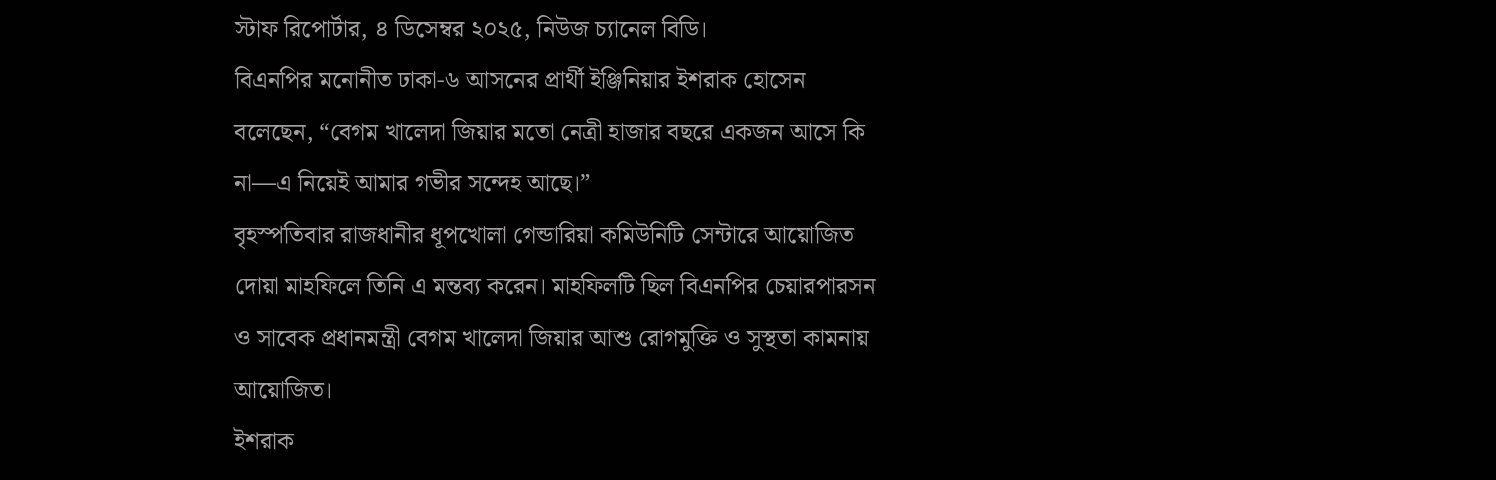স্টাফ রিপোর্টার, ৪ ডিসেম্বর ২০২৫, নিউজ চ্যানেল বিডি।
বিএনপির মনোনীত ঢাকা-৬ আসনের প্রার্থী ইঞ্জিনিয়ার ইশরাক হোসেন বলেছেন, “বেগম খালেদা জিয়ার মতো নেত্রী হাজার বছরে একজন আসে কি না—এ নিয়েই আমার গভীর সন্দেহ আছে।”
বৃহস্পতিবার রাজধানীর ধূপখোলা গেন্ডারিয়া কমিউনিটি সেন্টারে আয়োজিত দোয়া মাহফিলে তিনি এ মন্তব্য করেন। মাহফিলটি ছিল বিএনপির চেয়ারপারসন ও সাবেক প্রধানমন্ত্রী বেগম খালেদা জিয়ার আশু রোগমুক্তি ও সুস্থতা কামনায় আয়োজিত।
ইশরাক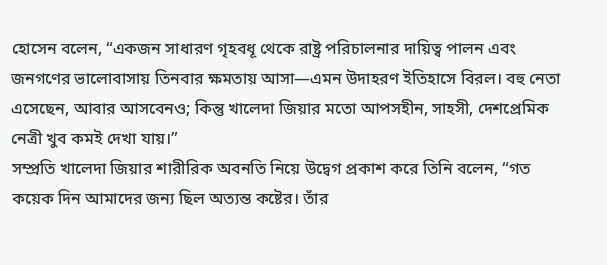হোসেন বলেন, “একজন সাধারণ গৃহবধূ থেকে রাষ্ট্র পরিচালনার দায়িত্ব পালন এবং জনগণের ভালোবাসায় তিনবার ক্ষমতায় আসা—এমন উদাহরণ ইতিহাসে বিরল। বহু নেতা এসেছেন, আবার আসবেনও; কিন্তু খালেদা জিয়ার মতো আপসহীন, সাহসী, দেশপ্রেমিক নেত্রী খুব কমই দেখা যায়।”
সম্প্রতি খালেদা জিয়ার শারীরিক অবনতি নিয়ে উদ্বেগ প্রকাশ করে তিনি বলেন, “গত কয়েক দিন আমাদের জন্য ছিল অত্যন্ত কষ্টের। তাঁর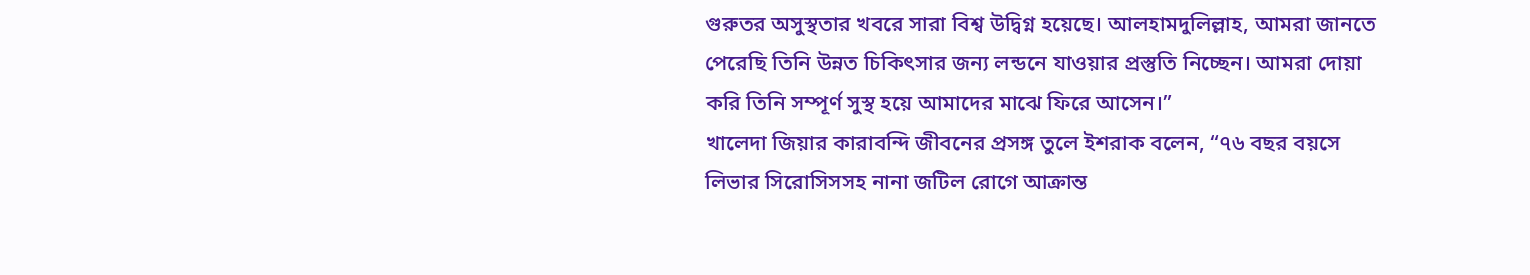গুরুতর অসুস্থতার খবরে সারা বিশ্ব উদ্বিগ্ন হয়েছে। আলহামদুলিল্লাহ, আমরা জানতে পেরেছি তিনি উন্নত চিকিৎসার জন্য লন্ডনে যাওয়ার প্রস্তুতি নিচ্ছেন। আমরা দোয়া করি তিনি সম্পূর্ণ সুস্থ হয়ে আমাদের মাঝে ফিরে আসেন।”
খালেদা জিয়ার কারাবন্দি জীবনের প্রসঙ্গ তুলে ইশরাক বলেন, “৭৬ বছর বয়সে লিভার সিরোসিসসহ নানা জটিল রোগে আক্রান্ত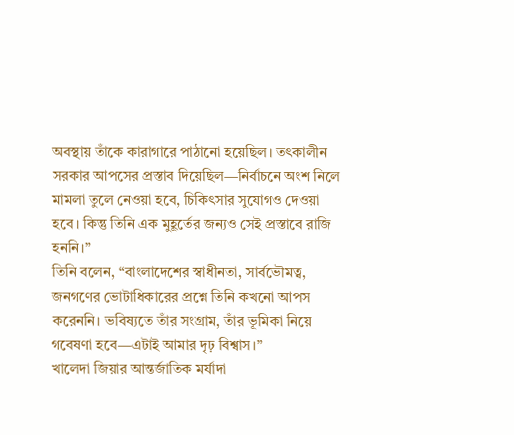অবস্থায় তাঁকে কারাগারে পাঠানো হয়েছিল। তৎকালীন সরকার আপসের প্রস্তাব দিয়েছিল—নির্বাচনে অংশ নিলে মামলা তুলে নেওয়া হবে, চিকিৎসার সুযোগও দেওয়া হবে। কিন্তু তিনি এক মুহূর্তের জন্যও সেই প্রস্তাবে রাজি হননি।”
তিনি বলেন, “বাংলাদেশের স্বাধীনতা, সার্বভৌমত্ব, জনগণের ভোটাধিকারের প্রশ্নে তিনি কখনো আপস করেননি। ভবিষ্যতে তাঁর সংগ্রাম, তাঁর ভূমিকা নিয়ে গবেষণা হবে—এটাই আমার দৃঢ় বিশ্বাস।”
খালেদা জিয়ার আন্তর্জাতিক মর্যাদা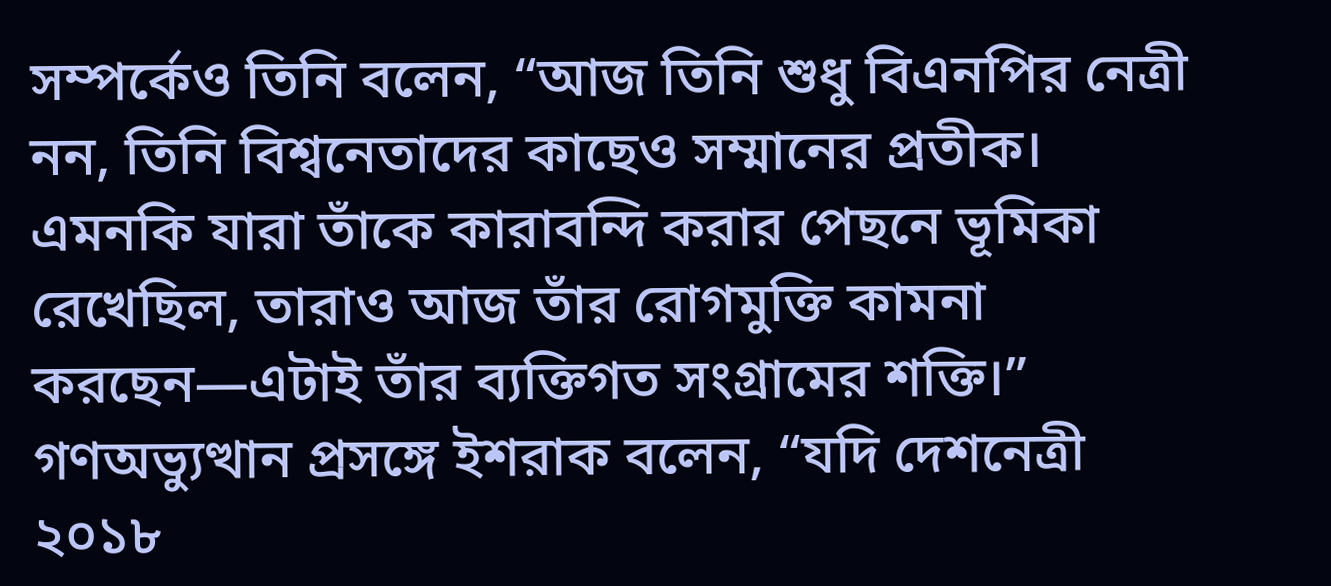সম্পর্কেও তিনি বলেন, “আজ তিনি শুধু বিএনপির নেত্রী নন, তিনি বিশ্বনেতাদের কাছেও সম্মানের প্রতীক। এমনকি যারা তাঁকে কারাবন্দি করার পেছনে ভূমিকা রেখেছিল, তারাও আজ তাঁর রোগমুক্তি কামনা করছেন—এটাই তাঁর ব্যক্তিগত সংগ্রামের শক্তি।”
গণঅভ্যুত্থান প্রসঙ্গে ইশরাক বলেন, “যদি দেশনেত্রী ২০১৮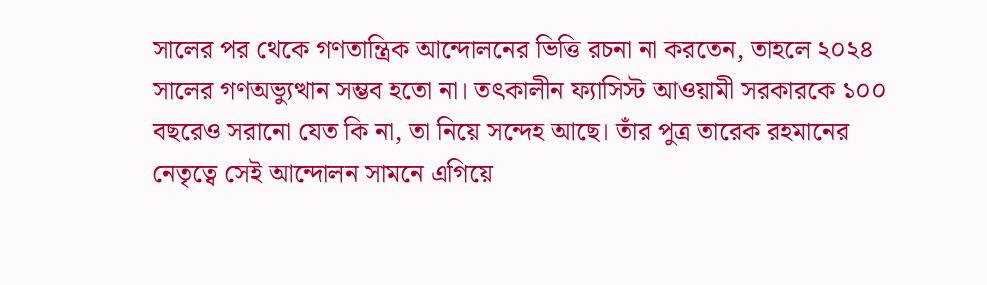সালের পর থেকে গণতান্ত্রিক আন্দোলনের ভিত্তি রচনা না করতেন, তাহলে ২০২৪ সালের গণঅভ্যুত্থান সম্ভব হতো না। তৎকালীন ফ্যাসিস্ট আওয়ামী সরকারকে ১০০ বছরেও সরানো যেত কি না, তা নিয়ে সন্দেহ আছে। তাঁর পুত্র তারেক রহমানের নেতৃত্বে সেই আন্দোলন সামনে এগিয়ে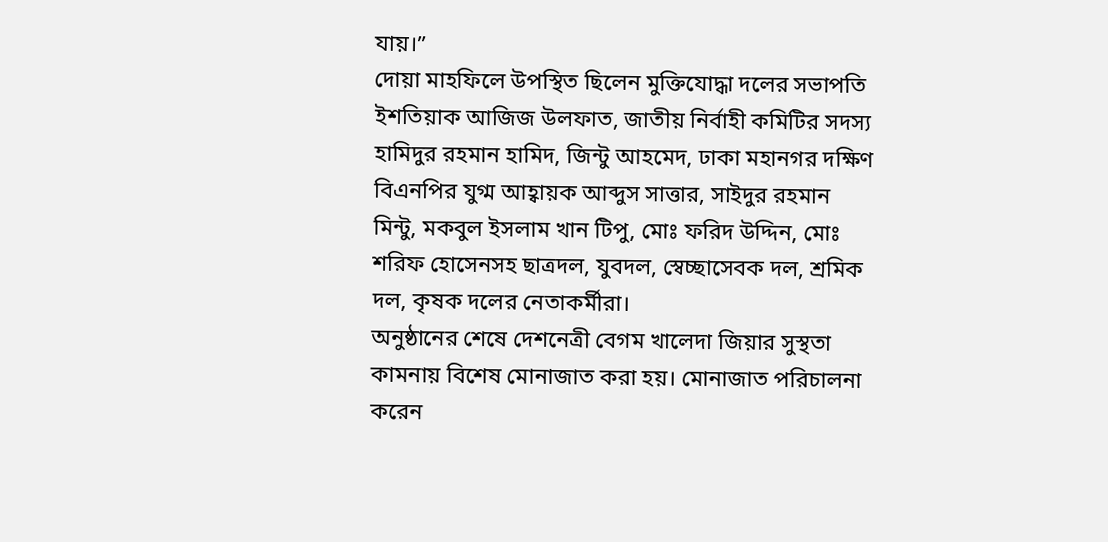যায়।”
দোয়া মাহফিলে উপস্থিত ছিলেন মুক্তিযোদ্ধা দলের সভাপতি ইশতিয়াক আজিজ উলফাত, জাতীয় নির্বাহী কমিটির সদস্য হামিদুর রহমান হামিদ, জিন্টু আহমেদ, ঢাকা মহানগর দক্ষিণ বিএনপির যুগ্ম আহ্বায়ক আব্দুস সাত্তার, সাইদুর রহমান মিন্টু, মকবুল ইসলাম খান টিপু, মোঃ ফরিদ উদ্দিন, মোঃ শরিফ হোসেনসহ ছাত্রদল, যুবদল, স্বেচ্ছাসেবক দল, শ্রমিক দল, কৃষক দলের নেতাকর্মীরা।
অনুষ্ঠানের শেষে দেশনেত্রী বেগম খালেদা জিয়ার সুস্থতা কামনায় বিশেষ মোনাজাত করা হয়। মোনাজাত পরিচালনা করেন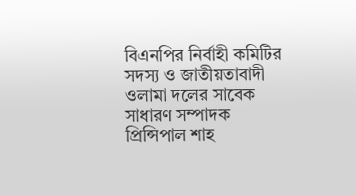বিএনপির নির্বাহী কমিটির সদস্য ও জাতীয়তাবাদী ওলামা দলের সাবেক সাধারণ সম্পাদক প্রিন্সিপাল শাহ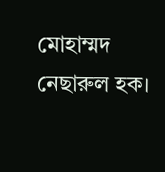মোহাম্মদ নেছারুল হক।